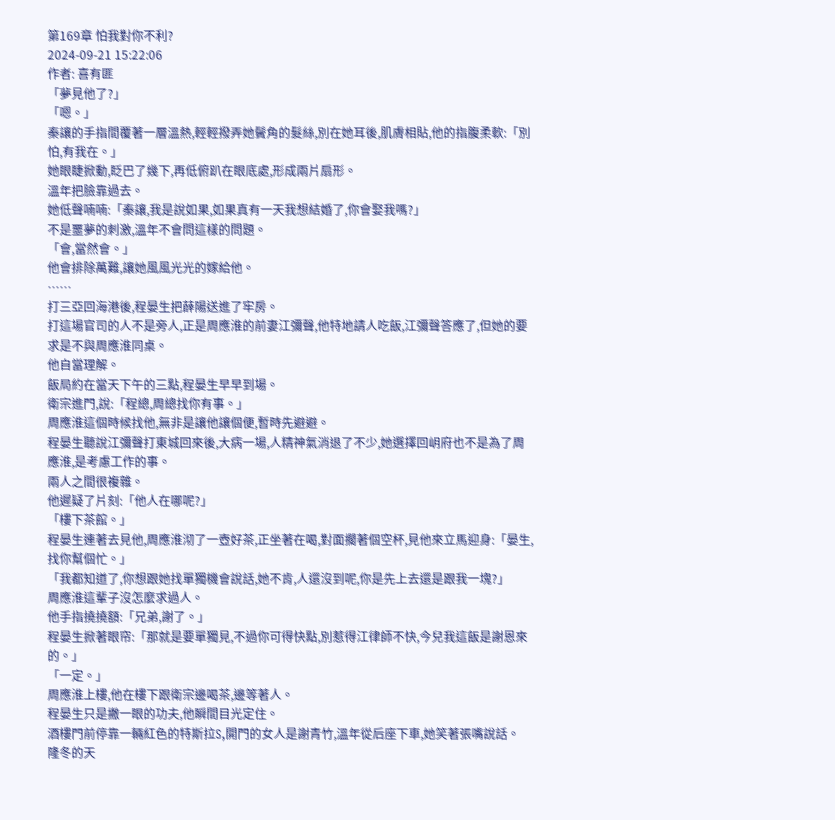第169章 怕我對你不利?
2024-09-21 15:22:06
作者: 喜有匪
「夢見他了?」
「嗯。」
秦讓的手指間覆著一層溫熱,輕輕撥弄她鬢角的髮絲,別在她耳後,肌膚相貼,他的指腹柔軟:「別怕,有我在。」
她眼睫掀動,眨巴了幾下,再低俯趴在眼底處,形成兩片扇形。
溫年把臉靠過去。
她低聲喃喃:「秦讓,我是說如果,如果真有一天我想結婚了,你會娶我嗎?」
不是噩夢的刺激,溫年不會問這樣的問題。
「會,當然會。」
他會排除萬難,讓她風風光光的嫁給他。
……
打三亞回海港後,程晏生把薛陽送進了牢房。
打這場官司的人不是旁人,正是周應淮的前妻江彌聲,他特地請人吃飯,江彌聲答應了,但她的要求是不與周應淮同桌。
他自當理解。
飯局約在當天下午的三點,程晏生早早到場。
衛宗進門,說:「程總,周總找你有事。」
周應淮這個時候找他,無非是讓他讓個便,暫時先避避。
程晏生聽說江彌聲打東城回來後,大病一場,人精神氣消退了不少,她選擇回岄府也不是為了周應淮,是考慮工作的事。
兩人之間很複雜。
他遲疑了片刻:「他人在哪呢?」
「樓下茶館。」
程晏生連著去見他,周應淮沏了一壺好茶,正坐著在喝,對面擱著個空杯,見他來立馬迎身:「晏生,找你幫個忙。」
「我都知道了,你想跟她找單獨機會說話,她不肯,人還沒到呢,你是先上去還是跟我一塊?」
周應淮這輩子沒怎麼求過人。
他手指撓撓額:「兄弟,謝了。」
程晏生掀著眼帘:「那就是要單獨見,不過你可得快點,別惹得江律師不快,今兒我這飯是謝恩來的。」
「一定。」
周應淮上樓,他在樓下跟衛宗邊喝茶,邊等著人。
程晏生只是撇一眼的功夫,他瞬間目光定住。
酒樓門前停靠一輛紅色的特斯拉S,開門的女人是謝青竹,溫年從后座下車,她笑著張嘴說話。
隆冬的天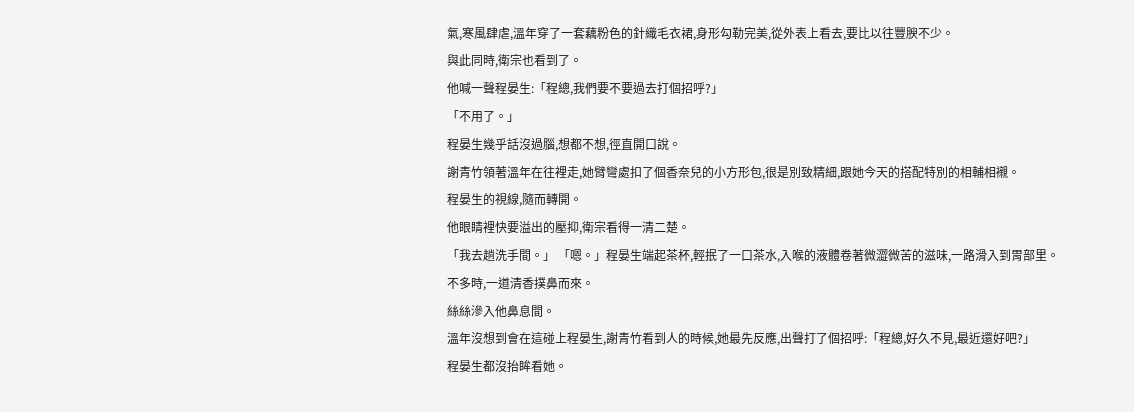氣,寒風肆虐,溫年穿了一套藕粉色的針織毛衣裙,身形勾勒完美,從外表上看去,要比以往豐腴不少。
與此同時,衛宗也看到了。
他喊一聲程晏生:「程總,我們要不要過去打個招呼?」
「不用了。」
程晏生幾乎話沒過腦,想都不想,徑直開口說。
謝青竹領著溫年在往裡走,她臂彎處扣了個香奈兒的小方形包,很是別致精細,跟她今天的搭配特別的相輔相襯。
程晏生的視線,隨而轉開。
他眼睛裡快要溢出的壓抑,衛宗看得一清二楚。
「我去趟洗手間。」 「嗯。」程晏生端起茶杯,輕抿了一口茶水,入喉的液體卷著微澀微苦的滋味,一路滑入到胃部里。
不多時,一道清香撲鼻而來。
絲絲滲入他鼻息間。
溫年沒想到會在這碰上程晏生,謝青竹看到人的時候,她最先反應,出聲打了個招呼:「程總,好久不見,最近還好吧?」
程晏生都沒抬眸看她。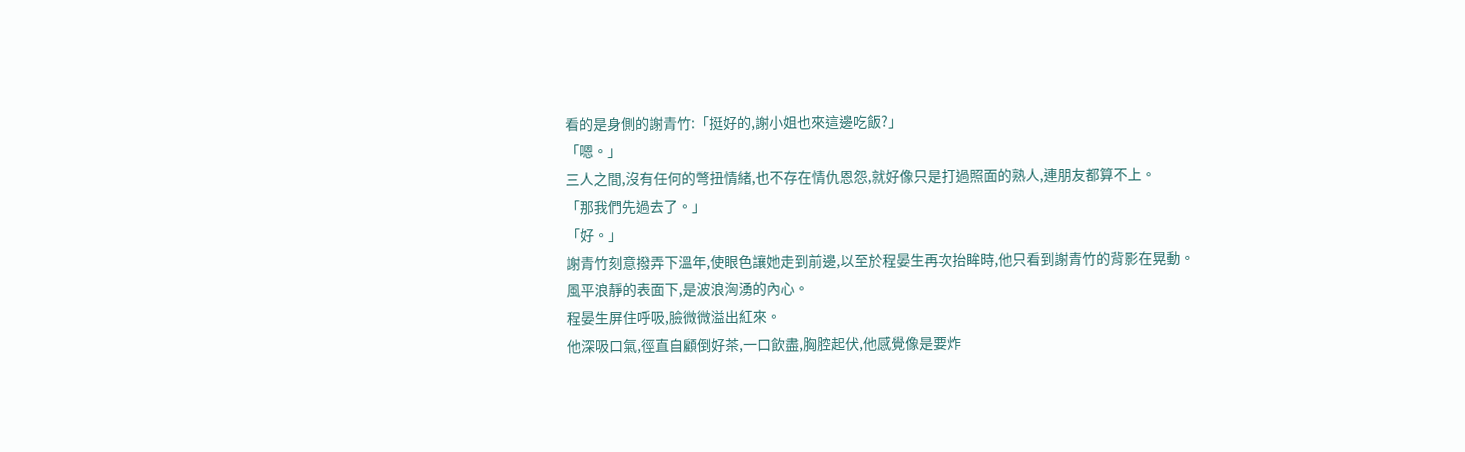看的是身側的謝青竹:「挺好的,謝小姐也來這邊吃飯?」
「嗯。」
三人之間,沒有任何的彆扭情緒,也不存在情仇恩怨,就好像只是打過照面的熟人,連朋友都算不上。
「那我們先過去了。」
「好。」
謝青竹刻意撥弄下溫年,使眼色讓她走到前邊,以至於程晏生再次抬眸時,他只看到謝青竹的背影在晃動。
風平浪靜的表面下,是波浪洶湧的內心。
程晏生屏住呼吸,臉微微溢出紅來。
他深吸口氣,徑直自顧倒好茶,一口飲盡,胸腔起伏,他感覺像是要炸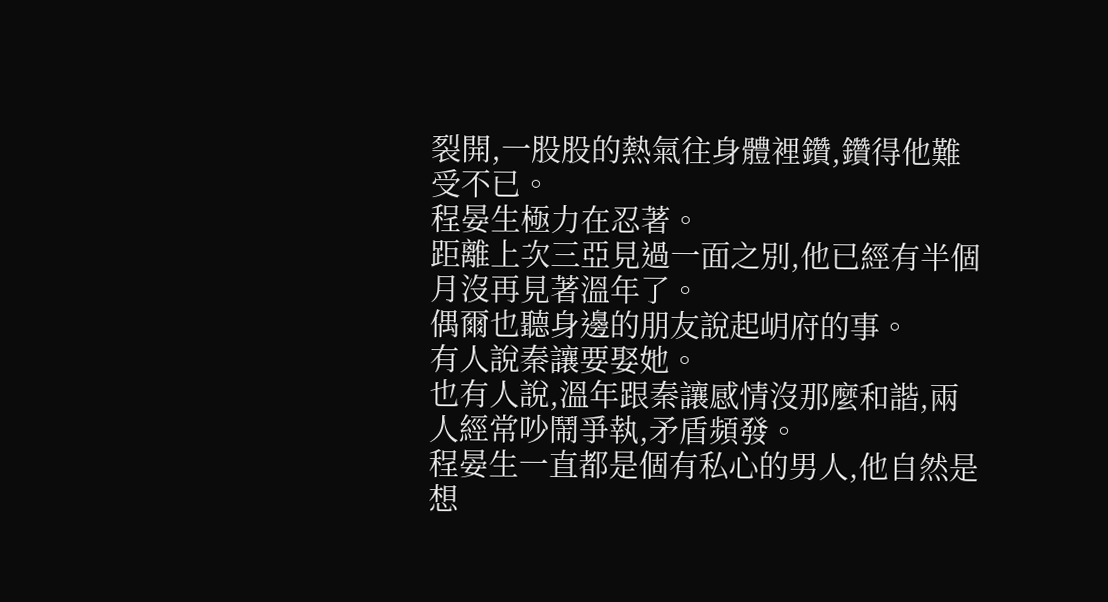裂開,一股股的熱氣往身體裡鑽,鑽得他難受不已。
程晏生極力在忍著。
距離上次三亞見過一面之別,他已經有半個月沒再見著溫年了。
偶爾也聽身邊的朋友說起岄府的事。
有人說秦讓要娶她。
也有人說,溫年跟秦讓感情沒那麼和諧,兩人經常吵鬧爭執,矛盾頻發。
程晏生一直都是個有私心的男人,他自然是想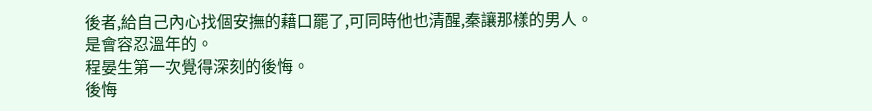後者,給自己內心找個安撫的藉口罷了,可同時他也清醒,秦讓那樣的男人。
是會容忍溫年的。
程晏生第一次覺得深刻的後悔。
後悔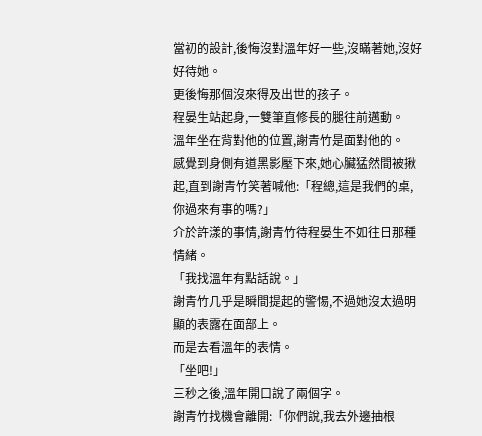當初的設計,後悔沒對溫年好一些,沒瞞著她,沒好好待她。
更後悔那個沒來得及出世的孩子。
程晏生站起身,一雙筆直修長的腿往前邁動。
溫年坐在背對他的位置,謝青竹是面對他的。
感覺到身側有道黑影壓下來,她心臟猛然間被揪起,直到謝青竹笑著喊他:「程總,這是我們的桌,你過來有事的嗎?」
介於許漾的事情,謝青竹待程晏生不如往日那種情緒。
「我找溫年有點話說。」
謝青竹几乎是瞬間提起的警惕,不過她沒太過明顯的表露在面部上。
而是去看溫年的表情。
「坐吧!」
三秒之後,溫年開口說了兩個字。
謝青竹找機會離開:「你們說,我去外邊抽根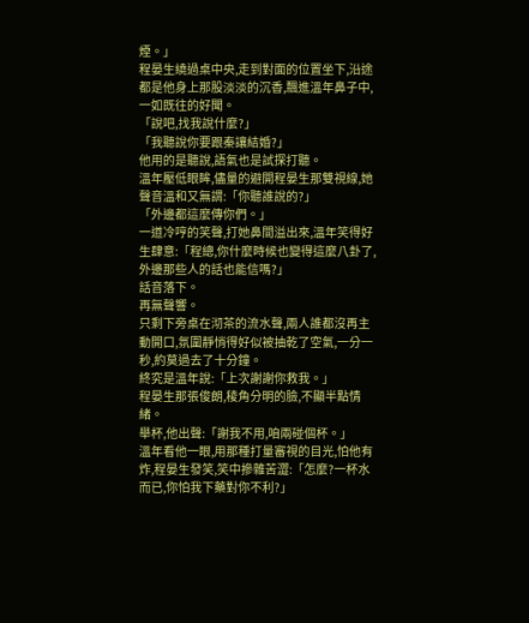煙。」
程晏生繞過桌中央,走到對面的位置坐下,沿途都是他身上那股淡淡的沉香,飄進溫年鼻子中,一如既往的好聞。
「說吧,找我說什麼?」
「我聽說你要跟秦讓結婚?」
他用的是聽說,語氣也是試探打聽。
溫年壓低眼眸,儘量的避開程晏生那雙視線,她聲音溫和又無謂:「你聽誰說的?」
「外邊都這麼傳你們。」
一道冷哼的笑聲,打她鼻間溢出來,溫年笑得好生肆意:「程總,你什麼時候也變得這麼八卦了,外邊那些人的話也能信嗎?」
話音落下。
再無聲響。
只剩下旁桌在沏茶的流水聲,兩人誰都沒再主動開口,氛圍靜悄得好似被抽乾了空氣,一分一秒,約莫過去了十分鐘。
終究是溫年說:「上次謝謝你救我。」
程晏生那張俊朗,稜角分明的臉,不顯半點情緒。
舉杯,他出聲:「謝我不用,咱兩碰個杯。」
溫年看他一眼,用那種打量審視的目光,怕他有炸,程晏生發笑,笑中摻雜苦澀:「怎麼?一杯水而已,你怕我下藥對你不利?」